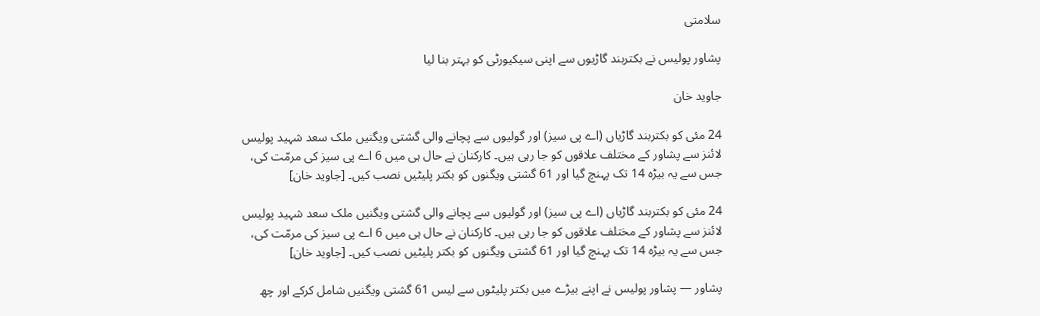سلامتی

پشاور پولیس نے بکتربند گاڑیوں سے اپنی سیکیورٹی کو بہتر بنا لیا

جاوید خان

24 مئی کو بکتربند گاڑیاں (اے پی سیز) اور گولیوں سے پچانے والی گشتی ویگنیں ملک سعد شہید پولیس لائنز سے پشاور کے مختلف علاقوں کو جا رہی ہیں۔ کارکنان نے حال ہی میں 6 اے پی سیز کی مرمّت کی، جس سے یہ بیڑہ 14 تک پہنچ گیا اور 61 گشتی ویگنوں کو بکتر پلیٹیں نصب کیں۔ [جاوید خان]

24 مئی کو بکتربند گاڑیاں (اے پی سیز) اور گولیوں سے پچانے والی گشتی ویگنیں ملک سعد شہید پولیس لائنز سے پشاور کے مختلف علاقوں کو جا رہی ہیں۔ کارکنان نے حال ہی میں 6 اے پی سیز کی مرمّت کی، جس سے یہ بیڑہ 14 تک پہنچ گیا اور 61 گشتی ویگنوں کو بکتر پلیٹیں نصب کیں۔ [جاوید خان]

پشاور — پشاور پولیس نے اپنے بیڑے میں بکتر پلیٹوں سے لیس 61 گشتی ویگنیں شامل کرکے اور چھ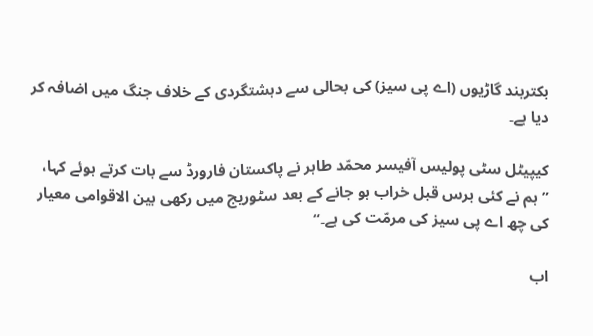بکتربند گاڑیوں (اے پی سیز) کی بحالی سے دہشتگردی کے خلاف جنگ میں اضافہ کر دیا ہے۔

کیپیٹل سٹی پولیس آفیسر محمّد طاہر نے پاکستان فارورڈ سے بات کرتے ہوئے کہا، ”ہم نے کئی برس قبل خراب ہو جانے کے بعد سٹوریج میں رکھی بین الاقوامی معیار کی چھ اے پی سیز کی مرمّت کی ہے۔“

اب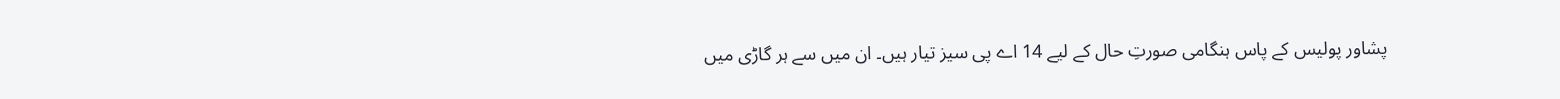پشاور پولیس کے پاس ہنگامی صورتِ حال کے لیے 14 اے پی سیز تیار ہیں۔ ان میں سے ہر گاڑی میں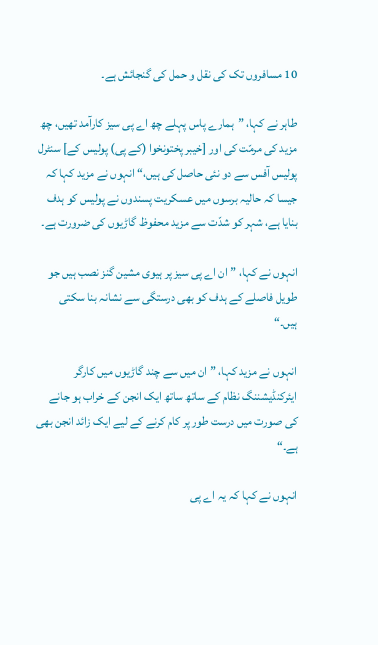10 مسافروں تک کی نقل و حمل کی گنجائش ہے۔

طاہر نے کہا، ”ہمارے پاس پہلے چھ اے پی سیز کارآمد تھیں، چھ مزید کی مرمّت کی اور [خیبر پختونخوا (کے پی) پولیس کے] سنٹرل پولیس آفس سے دو نئی حاصل کی ہیں،“ انہوں نے مزید کہا کہ جیسا کہ حالیہ برسوں میں عسکریت پسندوں نے پولیس کو ہدف بنایا ہے، شہر کو شدّت سے مزید محفوظ گاڑیوں کی ضرورت ہے۔

انہوں نے کہا، ”ان اے پی سیز پر ہیوی مشین گنز نصب ہیں جو طویل فاصلے کے ہدف کو بھی درستگی سے نشانہ بنا سکتی ہیں۔“

انہوں نے مزید کہا، ”ان میں سے چند گاڑیوں میں کارگر ایئرکنڈیشننگ نظام کے ساتھ ساتھ ایک انجن کے خراب ہو جانے کی صورت میں درست طور پر کام کرنے کے لیے ایک زائد انجن بھی ہے۔“

انہوں نے کہا کہ یہ اے پی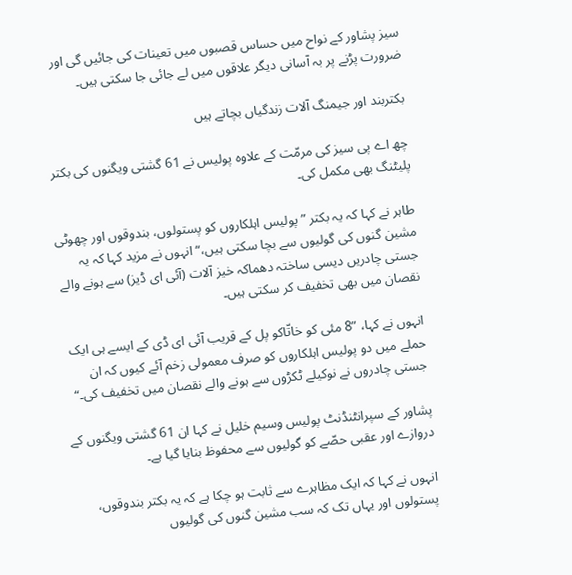سیز پشاور کے نواح میں حساس قصبوں میں تعینات کی جائیں گی اور ضرورت پڑنے پر بہ آسانی دیگر علاقوں میں لے جائی جا سکتی ہیں۔

بکتربند اور جیمنگ آلات زندگیاں بچاتے ہیں

چھ اے پی سیز کی مرمّت کے علاوہ پولیس نے 61 گشتی ویگنوں کی بکتر پلیٹنگ بھی مکمل کی۔

طاہر نے کہا کہ یہ بکتر ”پولیس اہلکاروں کو پستولوں، بندوقوں اور چھوٹی مشین گنوں کی گولیوں سے بچا سکتی ہیں،“ انہوں نے مزید کہا کہ یہ جستی چادریں دیسی ساختہ دھماکہ خیز آلات (آئی ای ڈیز) سے ہونے والے نقصان میں بھی تخفیف کر سکتی ہیں۔

انہوں نے کہا، ”8 مئی کو خاتّاکو پل کے قریب آئی ای ڈی کے ایسے ہی ایک حملے میں دو پولیس اہلکاروں کو صرف معمولی زخم آئے کیوں کہ ان جستی چادروں نے نوکیلے ٹکڑوں سے ہونے والے نقصان میں تخفیف کی۔“

پشاور کے سپرانٹنڈنٹ پولیس وسیم خلیل نے کہا ان 61 گشتی ویگنوں کے دروازے اور عقبی حصّے کو گولیوں سے محفوظ بنایا گیا ہے۔

انہوں نے کہا کہ ایک مظاہرے سے ثابت ہو چکا ہے کہ یہ بکتر بندوقوں، پستولوں اور یہاں تک کہ سب مشین گنوں کی گولیوں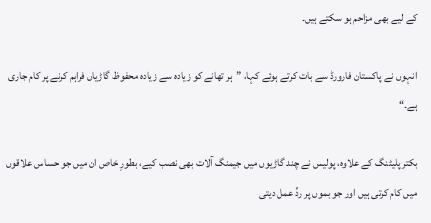کے لیے بھی مزاحم ہو سکتے ہیں۔

انہوں نے پاکستان فارورڈ سے بات کرتے ہوئے کہا، ”ہر تھانے کو زیادہ سے زیادہ محفوظ گاڑیاں فراہم کرنے پر کام جاری ہے۔“

بکتر پلیٹنگ کے علاوہ، پولیس نے چند گاڑیوں میں جیمنگ آلات بھی نصب کیے، بطورِ خاص ان میں جو حساس علاقوں میں کام کرتی ہیں اور جو بموں پر ردِّ عمل دیتی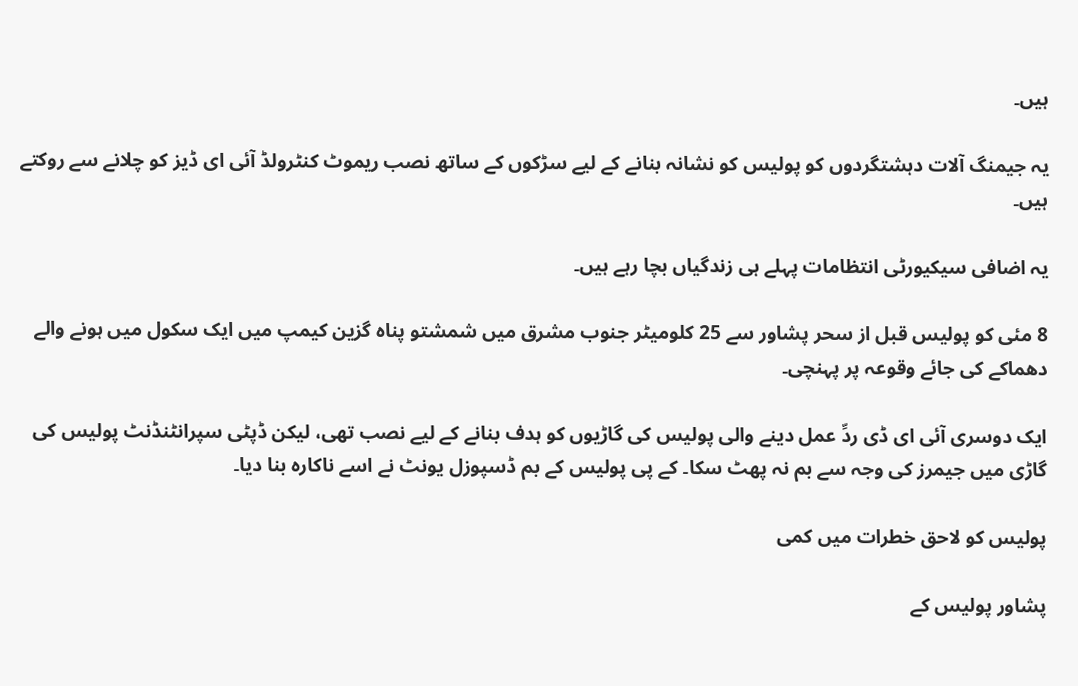ہیں۔

یہ جیمنگ آلات دہشتگردوں کو پولیس کو نشانہ بنانے کے لیے سڑکوں کے ساتھ نصب ریموٹ کنٹرولڈ آئی ای ڈیز کو چلانے سے روکتے ہیں۔

یہ اضافی سیکیورٹی انتظامات پہلے ہی زندگیاں بچا رہے ہیں۔

8 مئی کو پولیس قبل از سحر پشاور سے 25 کلومیٹر جنوب مشرق میں شمشتو پناہ گزین کیمپ میں ایک سکول میں ہونے والے دھماکے کی جائے وقوعہ پر پہنچی۔

ایک دوسری آئی ای ڈی ردِّ عمل دینے والی پولیس کی گاڑیوں کو ہدف بنانے کے لیے نصب تھی، لیکن ڈپٹی سپرانٹنڈنٹ پولیس کی گاڑی میں جیمرز کی وجہ سے بم نہ پھٹ سکا۔ کے پی پولیس کے بم ڈسپوزل یونٹ نے اسے ناکارہ بنا دیا۔

پولیس کو لاحق خطرات میں کمی

پشاور پولیس کے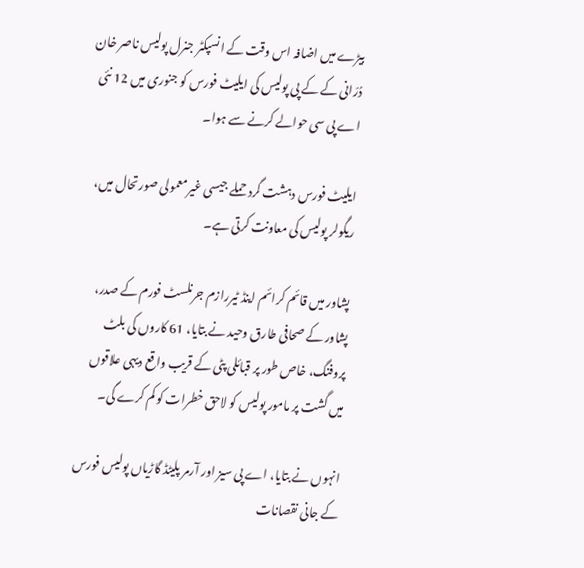بیڑے میں اضافہ اس وقت کے انسپکٹر جنرل پولیس ناصر خان دُرّانی کے کے پی پولیس کی ایلیٹ فورس کو جنوری میں 12 نئی اے پی سی حوالے کرنے سے ہوا۔

ایلیٹ فورس دہشت گرد حملے جیسی غیرمعمولی صورتحال میں، ریگولر پولیس کی معاونت کرتی ہے۔

پشاور میں قائم کرائم اینڈ ٹیررازم جرنلسٹ فورم کے صدر، پشاور کے صحافی طارق وحید نے بتایا، 61 کاروں کی بلٹ پروفنگ، خاص طور پر قبائلی پٹی کے قریب واقع دیہی علاقوں میں گشت پر مامور پولیس کو لاحق خطرات کو کم کرے گی۔

انہوں نے بتایا، اے پی سیز اور آرمر پلیٹڈ گاڑیاں پولیس فورس کے جانی نقصانات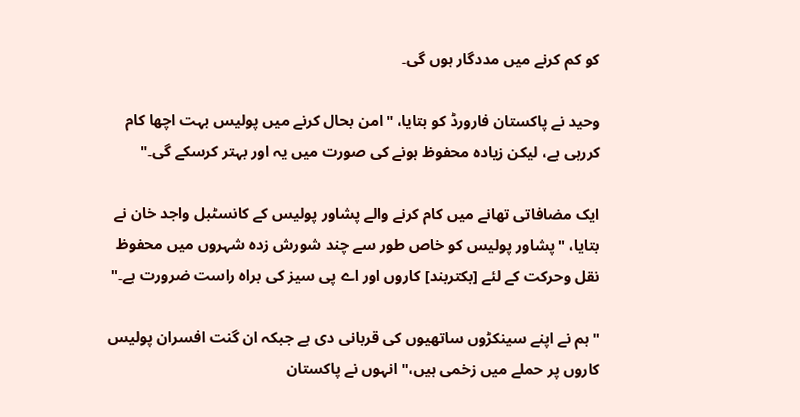کو کم کرنے میں مددگار ہوں گی۔

وحید نے پاکستان فارورڈ کو بتایا، "امن بحال کرنے میں پولیس بہت اچھا کام کررہی ہے، لیکن زیادہ محفوظ ہونے کی صورت میں یہ اور بہتر کرسکے گی۔"

ایک مضافاتی تھانے میں کام کرنے والے پشاور پولیس کے کانسٹبل واجد خان نے بتایا، "پشاور پولیس کو خاص طور سے چند شورش زدہ شہروں میں محفوظ نقل وحرکت کے لئے [بکتربند] کاروں اور اے پی سیز کی براہ راست ضرورت ہے۔"

"ہم نے اپنے سینکڑوں ساتھیوں کی قربانی دی ہے جبکہ ان گنت افسران پولیس کاروں پر حملے میں زخمی ہیں،" انہوں نے پاکستان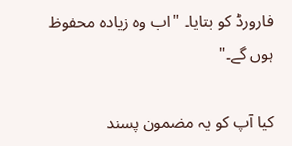فارورڈ کو بتایا۔ "اب وہ زیادہ محفوظ ہوں گے۔"

کیا آپ کو یہ مضمون پسند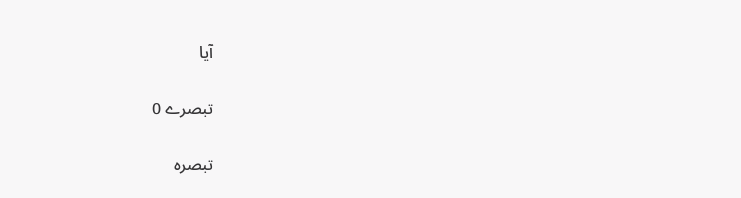آیا

تبصرے 0

تبصرہ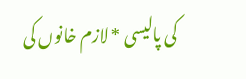کی پالیسی * لازم خانوں کی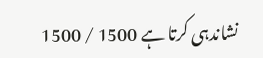نشاندہی کرتا ہے 1500 / 1500